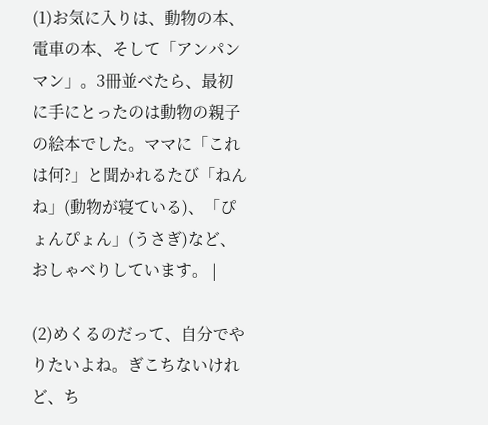(1)お気に入りは、動物の本、電車の本、そして「アンパンマン」。3冊並べたら、最初に手にとったのは動物の親子の絵本でした。ママに「これは何?」と聞かれるたび「ねんね」(動物が寝ている)、「ぴょんぴょん」(うさぎ)など、おしゃべりしています。 |

(2)めくるのだって、自分でやりたいよね。ぎこちないけれど、ち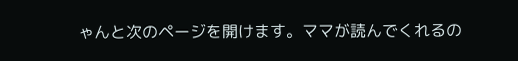ゃんと次のページを開けます。ママが読んでくれるの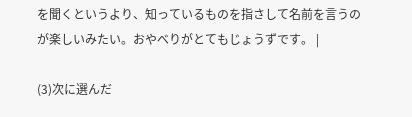を聞くというより、知っているものを指さして名前を言うのが楽しいみたい。おやべりがとてもじょうずです。 |

(3)次に選んだ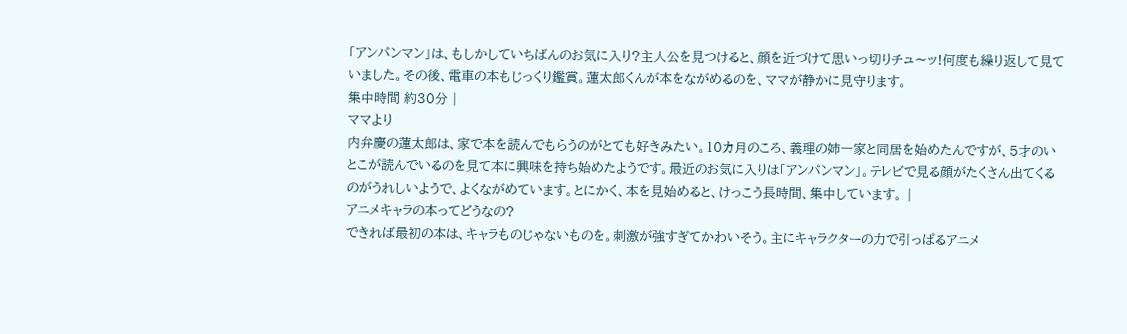「アンパンマン」は、もしかしていちばんのお気に入り?主人公を見つけると、顔を近づけて思いっ切りチュ〜ッ!何度も繰り返して見ていました。その後、電車の本もじっくり鑑賞。蓮太郎くんが本をながめるのを、ママが静かに見守ります。
集中時間 約30分 |
ママより
内弁慶の蓮太郎は、家で本を読んでもらうのがとても好きみたい。10カ月のころ、義理の姉一家と同居を始めたんですが、5才のいとこが読んでいるのを見て本に興味を持ち始めたようです。最近のお気に入りは「アンパンマン」。テレビで見る顔がたくさん出てくるのがうれしいようで、よくながめています。とにかく、本を見始めると、けっこう長時間、集中しています。 |
アニメキャラの本ってどうなの?
できれば最初の本は、キャラものじゃないものを。刺激が強すぎてかわいそう。主にキャラクターの力で引っぱるアニメ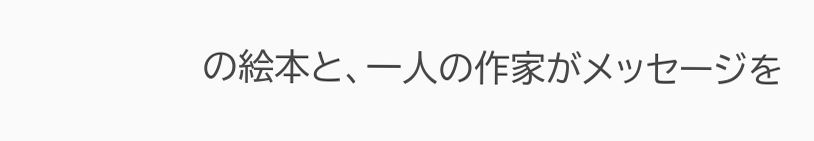の絵本と、一人の作家がメッセージを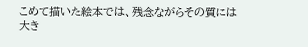こめて描いた絵本では、残念ながらその質には大き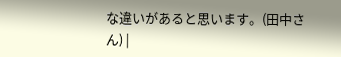な違いがあると思います。(田中さん) |